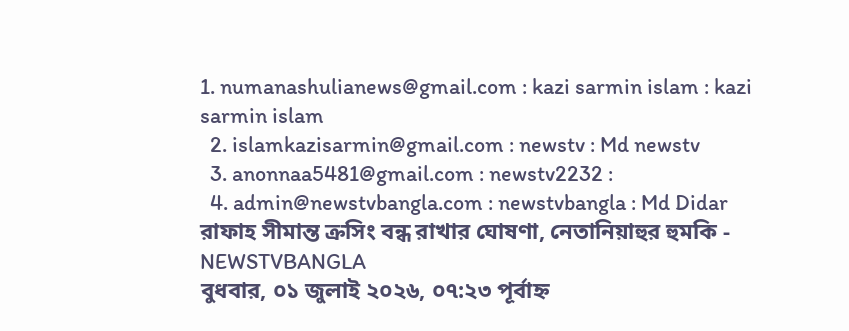1. numanashulianews@gmail.com : kazi sarmin islam : kazi sarmin islam
  2. islamkazisarmin@gmail.com : newstv : Md newstv
  3. anonnaa5481@gmail.com : newstv2232 :
  4. admin@newstvbangla.com : newstvbangla : Md Didar
রাফাহ সীমান্ত ক্রসিং বন্ধ রাখার ঘোষণা, নেতানিয়াহুর হুমকি - NEWSTVBANGLA
বুধবার, ০১ জুলাই ২০২৬, ০৭:২৩ পূর্বাহ্ন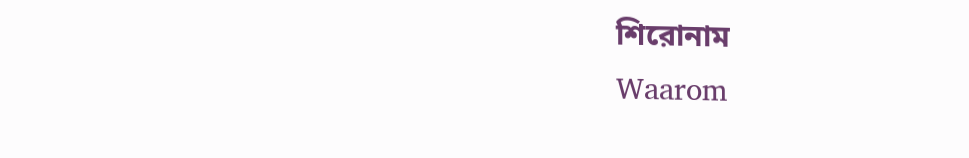শিরোনাম
Waarom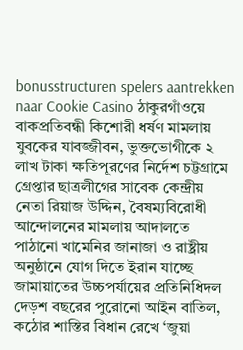bonusstructuren spelers aantrekken naar Cookie Casino ঠাকুরগাঁওয়ে বাকপ্রতিবন্ধী কিশোরী ধর্ষণ মামলায় যুবকের যাবজ্জীবন, ভুক্তভোগীকে ২ লাখ টাকা ক্ষতিপূরণের নির্দেশ চট্টগ্রামে গ্রেপ্তার ছাত্রলীগের সাবেক কেন্দ্রীয় নেতা রিয়াজ উদ্দিন, বৈষম্যবিরোধী আন্দোলনের মামলায় আদালতে পাঠানো খামেনির জানাজা ও রাষ্ট্রীয় অনুষ্ঠানে যোগ দিতে ইরান যাচ্ছে জামায়াতের উচ্চপর্যায়ের প্রতিনিধিদল দেড়শ বছরের পুরোনো আইন বাতিল, কঠোর শাস্তির বিধান রেখে ‘জুয়া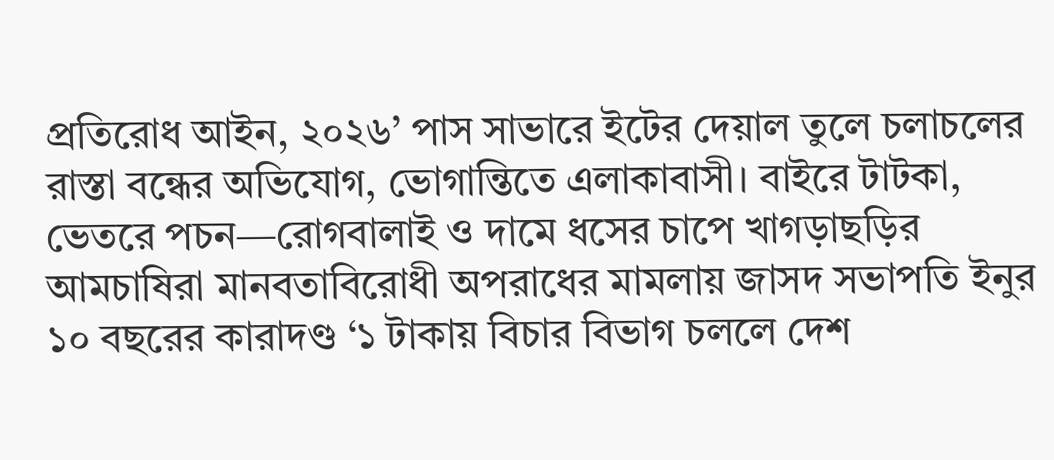প্রতিরোধ আইন, ২০২৬’ পাস সাভারে ইটের দেয়াল তুলে চলাচলের রাস্তা বন্ধের অভিযোগ, ভোগান্তিতে এলাকাবাসী। বাইরে টাটকা, ভেতরে পচন—রোগবালাই ও দামে ধসের চাপে খাগড়াছড়ির আমচাষিরা মানবতাবিরোধী অপরাধের মামলায় জাসদ সভাপতি ইনুর ১০ বছরের কারাদণ্ড ‘১ টাকায় বিচার বিভাগ চললে দেশ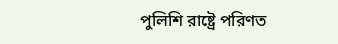পুলিশি রাষ্ট্রে পরিণত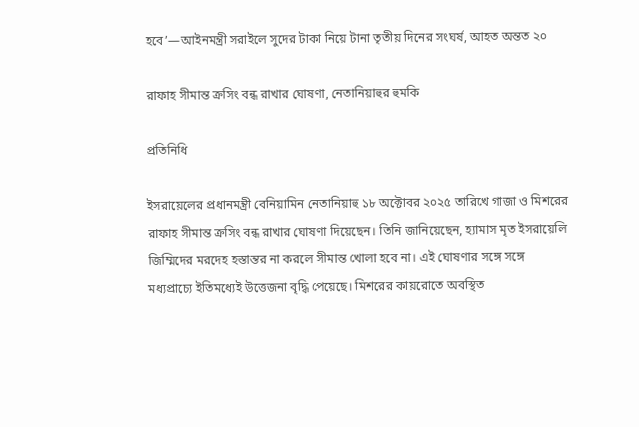হবে’—আইনমন্ত্রী সরাইলে সুদের টাকা নিয়ে টানা তৃতীয় দিনের সংঘর্ষ, আহত অন্তত ২০

রাফাহ সীমান্ত ক্রসিং বন্ধ রাখার ঘোষণা, নেতানিয়াহুর হুমকি

প্রতিনিধি

ইসরায়েলের প্রধানমন্ত্রী বেনিয়ামিন নেতানিয়াহু ১৮ অক্টোবর ২০২৫ তারিখে গাজা ও মিশরের রাফাহ সীমান্ত ক্রসিং বন্ধ রাখার ঘোষণা দিয়েছেন। তিনি জানিয়েছেন, হ্যামাস মৃত ইসরায়েলি জিম্মিদের মরদেহ হস্তান্তর না করলে সীমান্ত খোলা হবে না। এই ঘোষণার সঙ্গে সঙ্গে মধ্যপ্রাচ্যে ইতিমধ্যেই উত্তেজনা বৃদ্ধি পেয়েছে। মিশরের কায়রোতে অবস্থিত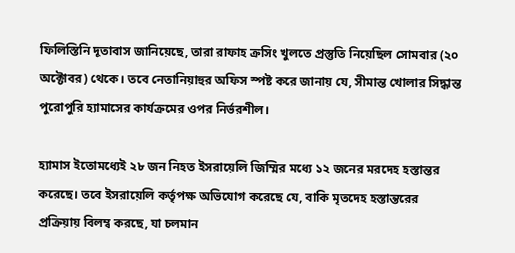ফিলিস্তিনি দূতাবাস জানিয়েছে, তারা রাফাহ ক্রসিং খুলতে প্রস্তুতি নিয়েছিল সোমবার (২০ অক্টোবর) থেকে। তবে নেতানিয়াহুর অফিস স্পষ্ট করে জানায় যে, সীমান্ত খোলার সিদ্ধান্ত পুরোপুরি হ্যামাসের কার্যক্রমের ওপর নির্ভরশীল।

হ্যামাস ইতোমধ্যেই ২৮ জন নিহত ইসরায়েলি জিম্মির মধ্যে ১২ জনের মরদেহ হস্তান্তর করেছে। তবে ইসরায়েলি কর্তৃপক্ষ অভিযোগ করেছে যে, বাকি মৃতদেহ হস্তান্তরের প্রক্রিয়ায় বিলম্ব করছে, যা চলমান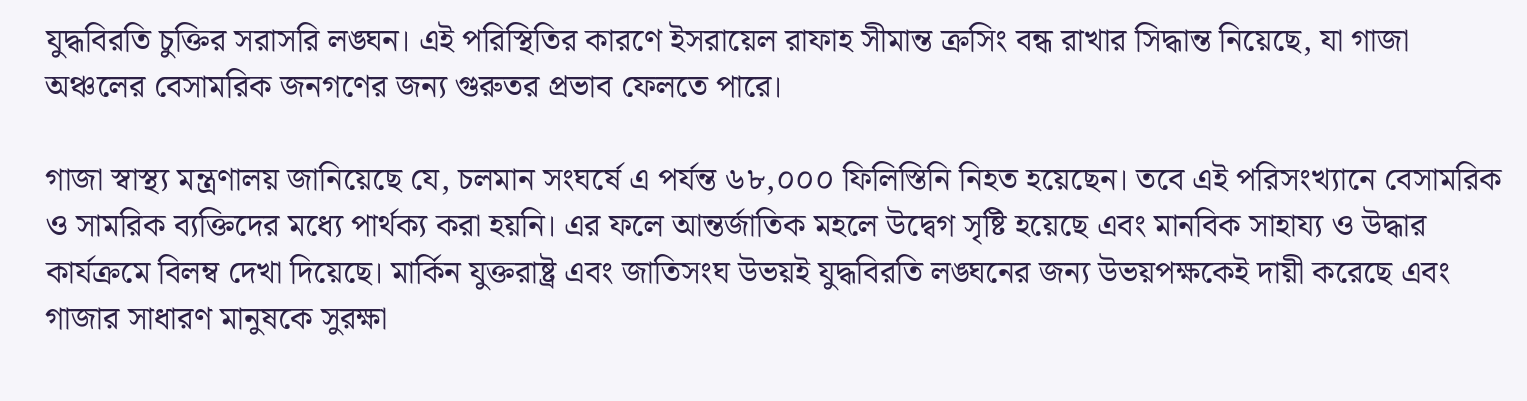যুদ্ধবিরতি চুক্তির সরাসরি লঙ্ঘন। এই পরিস্থিতির কারণে ইসরায়েল রাফাহ সীমান্ত ক্রসিং বন্ধ রাখার সিদ্ধান্ত নিয়েছে, যা গাজা অঞ্চলের বেসামরিক জনগণের জন্য গুরুতর প্রভাব ফেলতে পারে।

গাজা স্বাস্থ্য মন্ত্রণালয় জানিয়েছে যে, চলমান সংঘর্ষে এ পর্যন্ত ৬৮,০০০ ফিলিস্তিনি নিহত হয়েছেন। তবে এই পরিসংখ্যানে বেসামরিক ও সামরিক ব্যক্তিদের মধ্যে পার্থক্য করা হয়নি। এর ফলে আন্তর্জাতিক মহলে উদ্বেগ সৃষ্টি হয়েছে এবং মানবিক সাহায্য ও উদ্ধার কার্যক্রমে বিলম্ব দেখা দিয়েছে। মার্কিন যুক্তরাষ্ট্র এবং জাতিসংঘ উভয়ই যুদ্ধবিরতি লঙ্ঘনের জন্য উভয়পক্ষকেই দায়ী করেছে এবং গাজার সাধারণ মানুষকে সুরক্ষা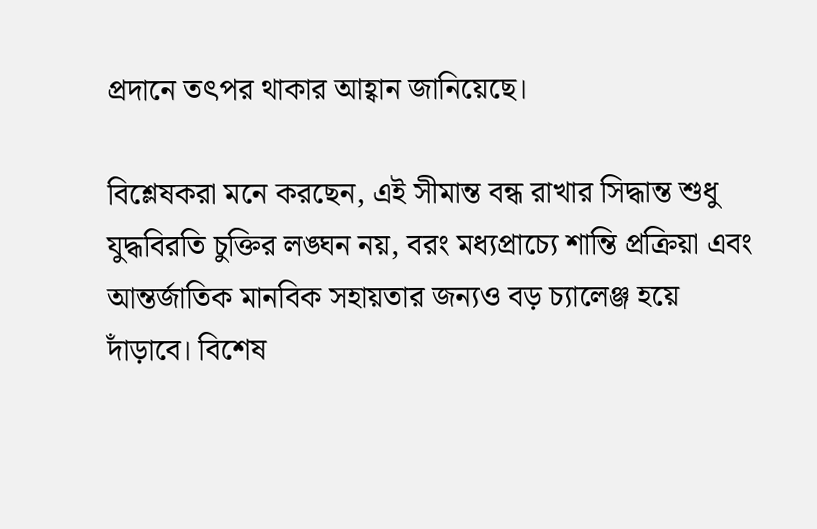প্রদানে তৎপর থাকার আহ্বান জানিয়েছে।

বিশ্লেষকরা মনে করছেন, এই সীমান্ত বন্ধ রাখার সিদ্ধান্ত শুধু যুদ্ধবিরতি চুক্তির লঙ্ঘন নয়, বরং মধ্যপ্রাচ্যে শান্তি প্রক্রিয়া এবং আন্তর্জাতিক মানবিক সহায়তার জন্যও বড় চ্যালেঞ্জ হয়ে দাঁড়াবে। বিশেষ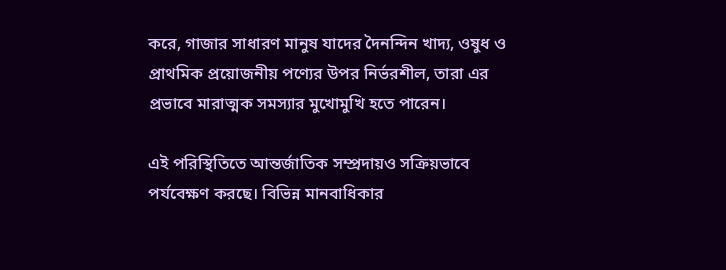করে, গাজার সাধারণ মানুষ যাদের দৈনন্দিন খাদ্য, ওষুধ ও প্রাথমিক প্রয়োজনীয় পণ্যের উপর নির্ভরশীল, তারা এর প্রভাবে মারাত্মক সমস্যার মুখোমুখি হতে পারেন।

এই পরিস্থিতিতে আন্তর্জাতিক সম্প্রদায়ও সক্রিয়ভাবে পর্যবেক্ষণ করছে। বিভিন্ন মানবাধিকার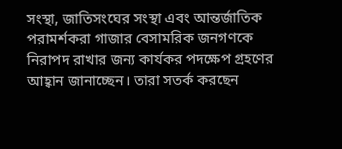সংস্থা, জাতিসংঘের সংস্থা এবং আন্তর্জাতিক পরামর্শকরা গাজার বেসামরিক জনগণকে নিরাপদ রাখার জন্য কার্যকর পদক্ষেপ গ্রহণের আহ্বান জানাচ্ছেন। তারা সতর্ক করছেন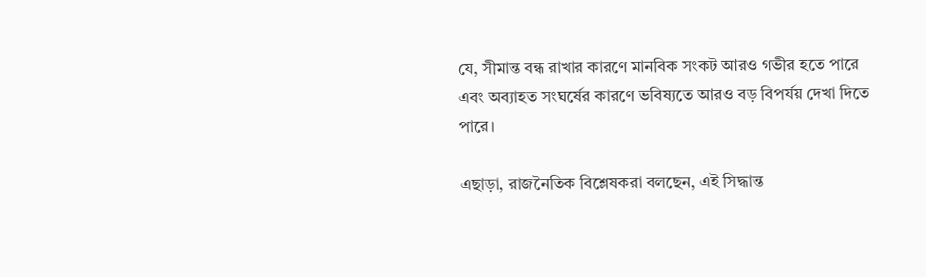যে, সীমান্ত বন্ধ রাখার কারণে মানবিক সংকট আরও গভীর হতে পারে এবং অব্যাহত সংঘর্ষের কারণে ভবিষ্যতে আরও বড় বিপর্যয় দেখা দিতে পারে।

এছাড়া, রাজনৈতিক বিশ্লেষকরা বলছেন, এই সিদ্ধান্ত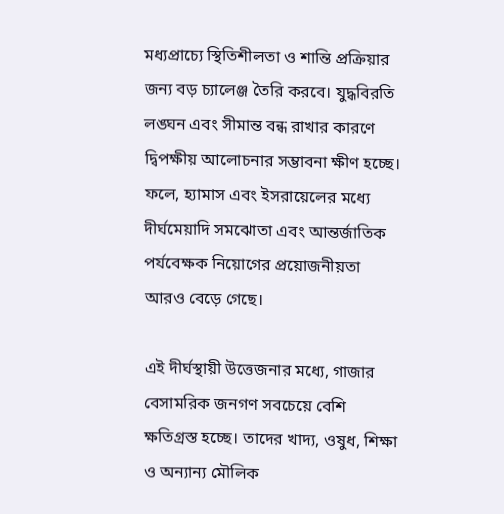মধ্যপ্রাচ্যে স্থিতিশীলতা ও শান্তি প্রক্রিয়ার জন্য বড় চ্যালেঞ্জ তৈরি করবে। যুদ্ধবিরতি লঙ্ঘন এবং সীমান্ত বন্ধ রাখার কারণে দ্বিপক্ষীয় আলোচনার সম্ভাবনা ক্ষীণ হচ্ছে। ফলে, হ্যামাস এবং ইসরায়েলের মধ্যে দীর্ঘমেয়াদি সমঝোতা এবং আন্তর্জাতিক পর্যবেক্ষক নিয়োগের প্রয়োজনীয়তা আরও বেড়ে গেছে।

এই দীর্ঘস্থায়ী উত্তেজনার মধ্যে, গাজার বেসামরিক জনগণ সবচেয়ে বেশি ক্ষতিগ্রস্ত হচ্ছে। তাদের খাদ্য, ওষুধ, শিক্ষা ও অন্যান্য মৌলিক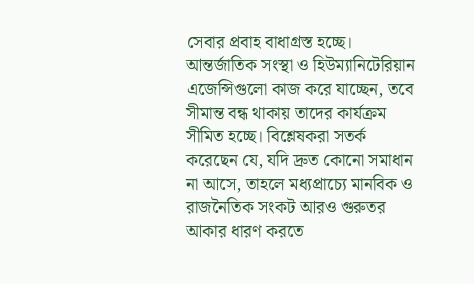সেবার প্রবাহ বাধাগ্রস্ত হচ্ছে। আন্তর্জাতিক সংস্থা ও হিউম্যানিটেরিয়ান এজেন্সিগুলো কাজ করে যাচ্ছেন, তবে সীমান্ত বন্ধ থাকায় তাদের কার্যক্রম সীমিত হচ্ছে। বিশ্লেষকরা সতর্ক করেছেন যে, যদি দ্রুত কোনো সমাধান না আসে, তাহলে মধ্যপ্রাচ্যে মানবিক ও রাজনৈতিক সংকট আরও গুরুতর আকার ধারণ করতে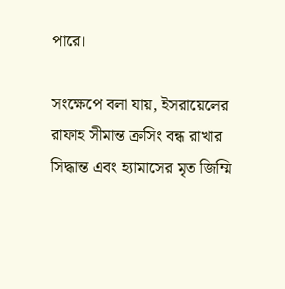পারে।

সংক্ষেপে বলা যায়, ইসরায়েলের রাফাহ সীমান্ত ক্রসিং বন্ধ রাখার সিদ্ধান্ত এবং হ্যামাসের মৃত জিম্মি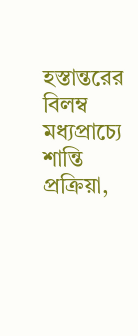হস্তান্তরের বিলম্ব মধ্যপ্রাচ্যে শান্তি প্রক্রিয়া,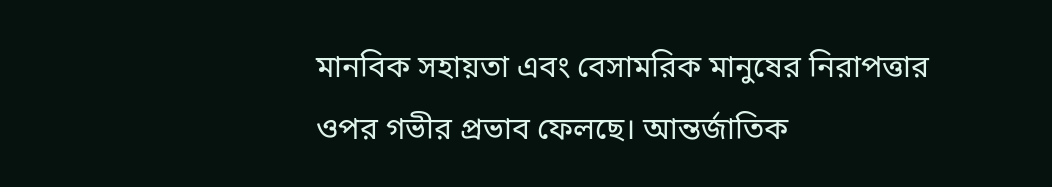মানবিক সহায়তা এবং বেসামরিক মানুষের নিরাপত্তার ওপর গভীর প্রভাব ফেলছে। আন্তর্জাতিক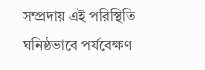সম্প্রদায় এই পরিস্থিতি ঘনিষ্ঠভাবে পর্যবেক্ষণ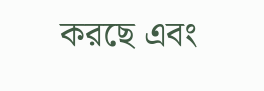করছে এবং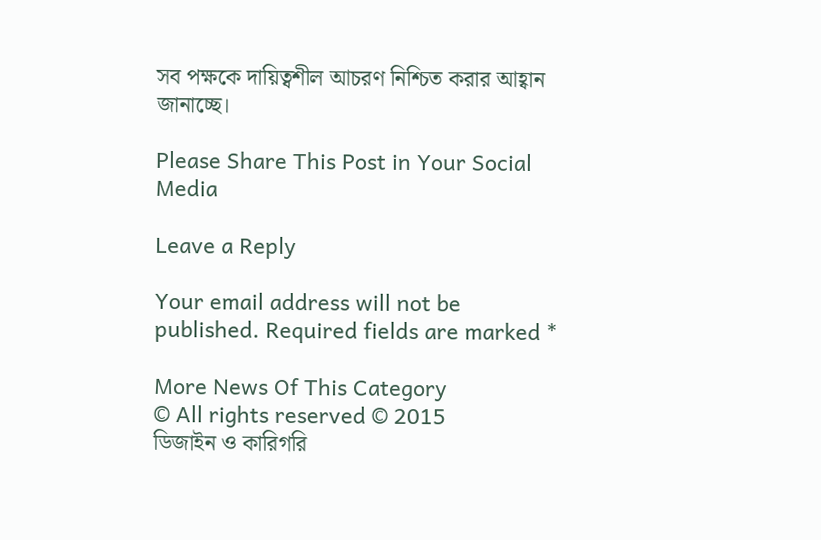সব পক্ষকে দায়িত্বশীল আচরণ নিশ্চিত করার আহ্বান জানাচ্ছে।

Please Share This Post in Your Social Media

Leave a Reply

Your email address will not be published. Required fields are marked *

More News Of This Category
© All rights reserved © 2015
ডিজাইন ও কারিগরি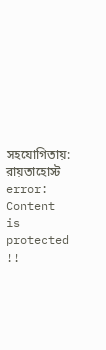সহযোগিতায়: রায়তাহোস্ট
error: Content is protected !!